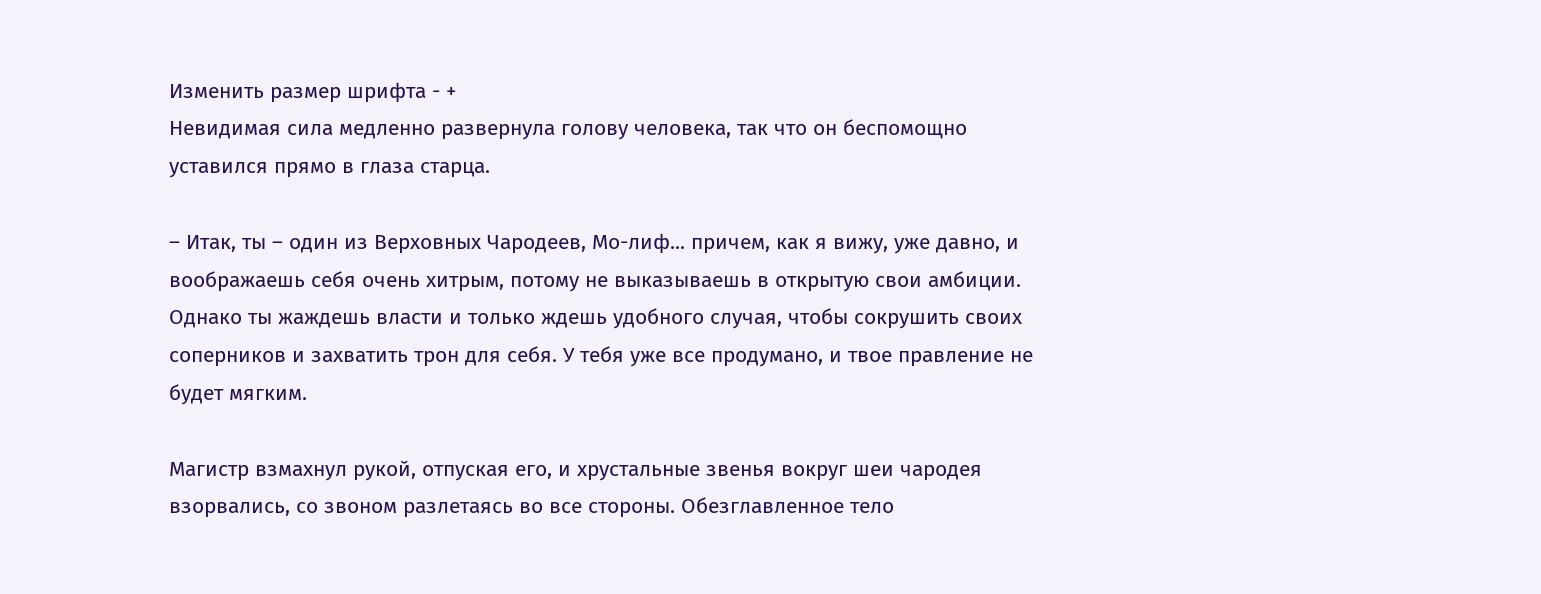Изменить размер шрифта - +
Невидимая сила медленно развернула голову человека, так что он беспомощно уставился прямо в глаза старца.

– Итак, ты – один из Верховных Чародеев, Мо-лиф... причем, как я вижу, уже давно, и воображаешь себя очень хитрым, потому не выказываешь в открытую свои амбиции. Однако ты жаждешь власти и только ждешь удобного случая, чтобы сокрушить своих соперников и захватить трон для себя. У тебя уже все продумано, и твое правление не будет мягким.

Магистр взмахнул рукой, отпуская его, и хрустальные звенья вокруг шеи чародея взорвались, со звоном разлетаясь во все стороны. Обезглавленное тело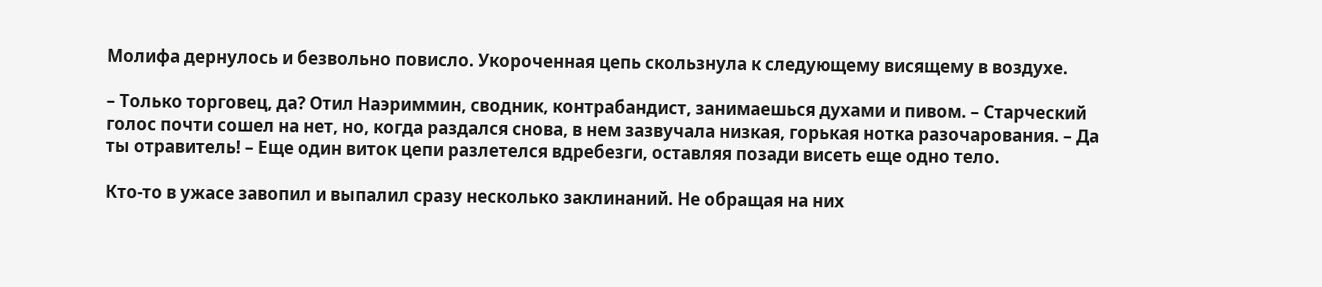Молифа дернулось и безвольно повисло. Укороченная цепь скользнула к следующему висящему в воздухе.

– Только торговец, да? Отил Наэриммин, сводник, контрабандист, занимаешься духами и пивом. – Старческий голос почти сошел на нет, но, когда раздался снова, в нем зазвучала низкая, горькая нотка разочарования. – Да ты отравитель! – Еще один виток цепи разлетелся вдребезги, оставляя позади висеть еще одно тело.

Кто-то в ужасе завопил и выпалил сразу несколько заклинаний. Не обращая на них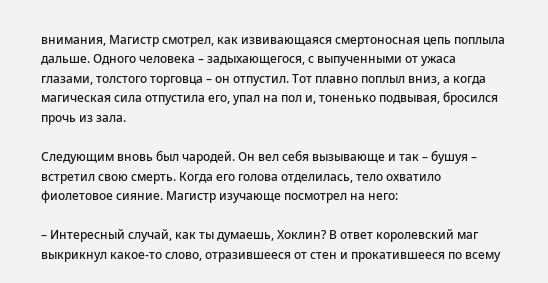внимания, Магистр смотрел, как извивающаяся смертоносная цепь поплыла дальше. Одного человека – задыхающегося, с выпученными от ужаса глазами, толстого торговца – он отпустил. Тот плавно поплыл вниз, а когда магическая сила отпустила его, упал на пол и, тоненько подвывая, бросился прочь из зала.

Следующим вновь был чародей. Он вел себя вызывающе и так – бушуя – встретил свою смерть. Когда его голова отделилась, тело охватило фиолетовое сияние. Магистр изучающе посмотрел на него:

– Интересный случай, как ты думаешь, Хоклин? В ответ королевский маг выкрикнул какое-то слово, отразившееся от стен и прокатившееся по всему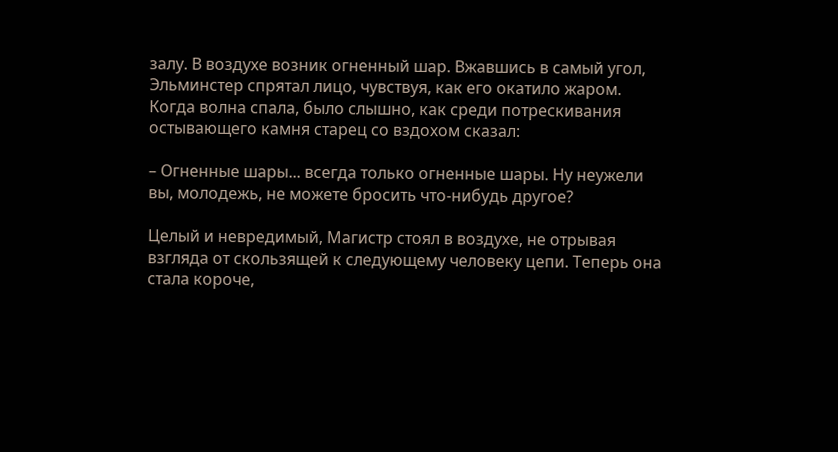залу. В воздухе возник огненный шар. Вжавшись в самый угол, Эльминстер спрятал лицо, чувствуя, как его окатило жаром. Когда волна спала, было слышно, как среди потрескивания остывающего камня старец со вздохом сказал:

– Огненные шары... всегда только огненные шары. Ну неужели вы, молодежь, не можете бросить что-нибудь другое?

Целый и невредимый, Магистр стоял в воздухе, не отрывая взгляда от скользящей к следующему человеку цепи. Теперь она стала короче,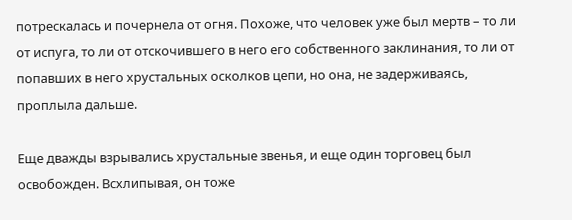потрескалась и почернела от огня. Похоже, что человек уже был мертв – то ли от испуга, то ли от отскочившего в него его собственного заклинания, то ли от попавших в него хрустальных осколков цепи, но она, не задерживаясь, проплыла дальше.

Еще дважды взрывались хрустальные звенья, и еще один торговец был освобожден. Всхлипывая, он тоже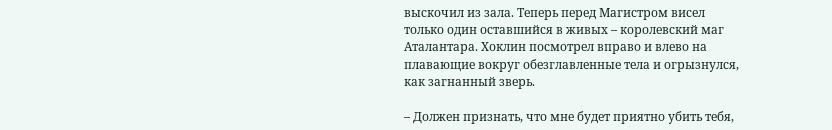выскочил из зала. Теперь перед Магистром висел только один оставшийся в живых – королевский маг Аталантара. Хоклин посмотрел вправо и влево на плавающие вокруг обезглавленные тела и огрызнулся, как загнанный зверь.

– Должен признать, что мне будет приятно убить тебя,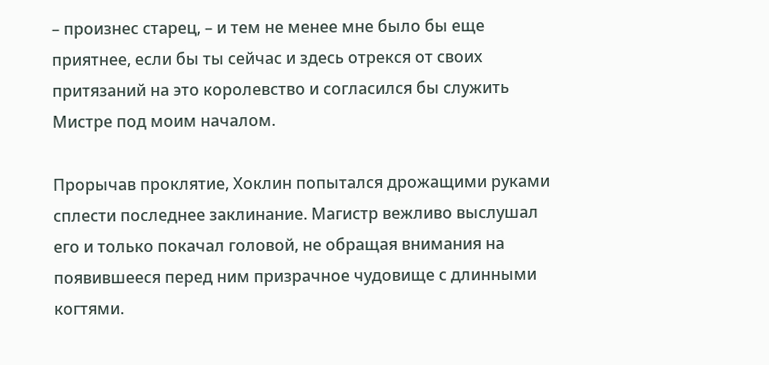– произнес старец, – и тем не менее мне было бы еще приятнее, если бы ты сейчас и здесь отрекся от своих притязаний на это королевство и согласился бы служить Мистре под моим началом.

Прорычав проклятие, Хоклин попытался дрожащими руками сплести последнее заклинание. Магистр вежливо выслушал его и только покачал головой, не обращая внимания на появившееся перед ним призрачное чудовище с длинными когтями.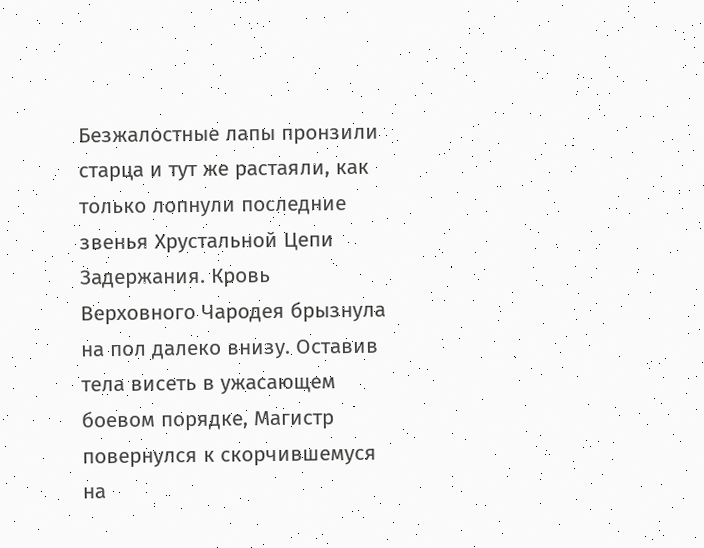Безжалостные лапы пронзили старца и тут же растаяли, как только лопнули последние звенья Хрустальной Цепи Задержания. Кровь Верховного Чародея брызнула на пол далеко внизу. Оставив тела висеть в ужасающем боевом порядке, Магистр повернулся к скорчившемуся на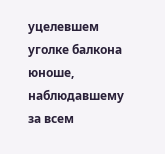уцелевшем уголке балкона юноше, наблюдавшему за всем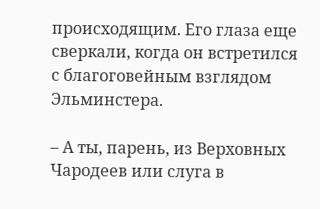происходящим. Его глаза еще сверкали, когда он встретился с благоговейным взглядом Эльминстера.

– А ты, парень, из Верховных Чародеев или слуга в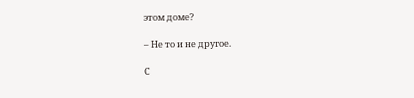этом доме?

– Не то и не другое.

С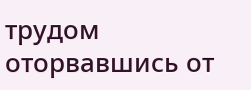трудом оторвавшись от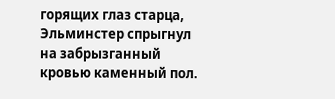горящих глаз старца, Эльминстер спрыгнул на забрызганный кровью каменный пол.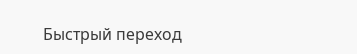Быстрый переход